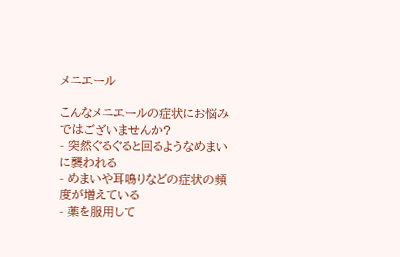メニエール

こんなメニエールの症状にお悩みではございませんか?
- 突然ぐるぐると回るようなめまいに襲われる
- めまいや耳鳴りなどの症状の頻度が増えている
- 薬を服用して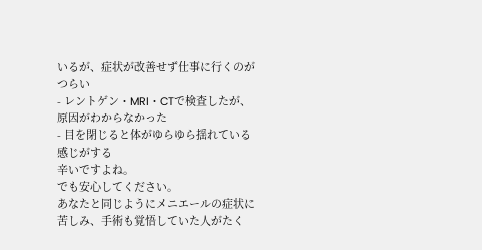いるが、症状が改善せず仕事に行くのがつらい
- レントゲン・MRI・CTで検査したが、原因がわからなかった
- 目を閉じると体がゆらゆら揺れている感じがする
辛いですよね。
でも安心してください。
あなたと同じようにメニエールの症状に苦しみ、手術も覚悟していた人がたく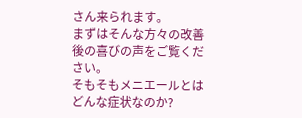さん来られます。
まずはそんな方々の改善後の喜びの声をご覧ください。
そもそもメニエールとはどんな症状なのか?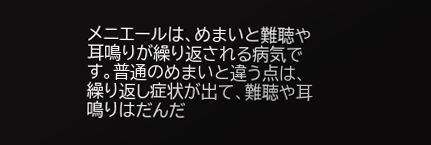メニエールは、めまいと難聴や耳鳴りが繰り返される病気です。普通のめまいと違う点は、繰り返し症状が出て、難聴や耳鳴りはだんだ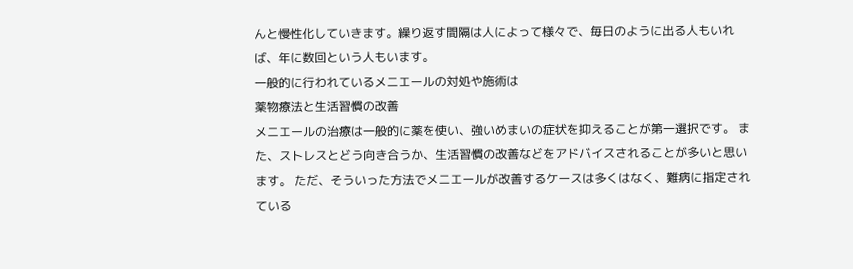んと慢性化していきます。繰り返す間隔は人によって様々で、毎日のように出る人もいれば、年に数回という人もいます。
一般的に行われているメニエールの対処や施術は
薬物療法と生活習慣の改善
メニエールの治療は一般的に薬を使い、強いめまいの症状を抑えることが第一選択です。 また、ストレスとどう向き合うか、生活習慣の改善などをアドバイスされることが多いと思います。 ただ、そういった方法でメニエールが改善するケースは多くはなく、難病に指定されている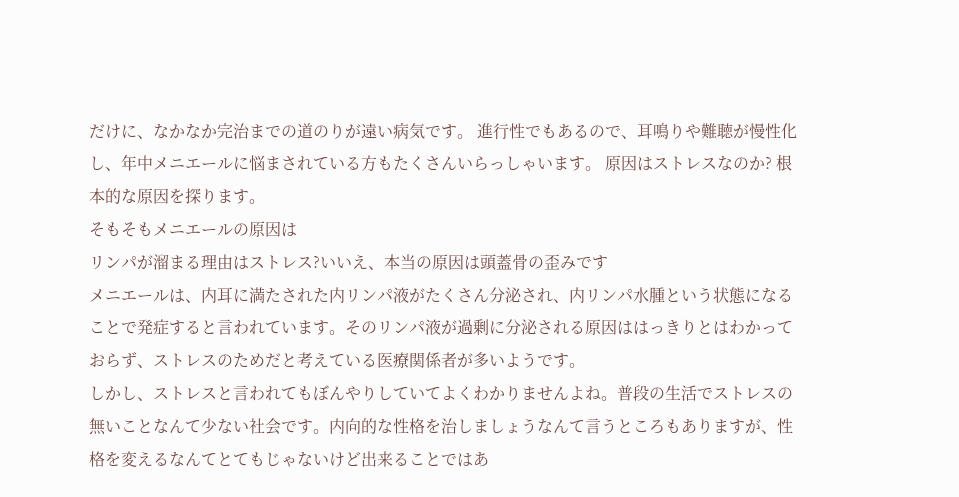だけに、なかなか完治までの道のりが遠い病気です。 進行性でもあるので、耳鳴りや難聴が慢性化し、年中メニエールに悩まされている方もたくさんいらっしゃいます。 原因はストレスなのか? 根本的な原因を探ります。
そもそもメニエールの原因は
リンパが溜まる理由はストレス?いいえ、本当の原因は頭蓋骨の歪みです
メニエールは、内耳に満たされた内リンパ液がたくさん分泌され、内リンパ水腫という状態になることで発症すると言われています。そのリンパ液が過剰に分泌される原因ははっきりとはわかっておらず、ストレスのためだと考えている医療関係者が多いようです。
しかし、ストレスと言われてもぼんやりしていてよくわかりませんよね。普段の生活でストレスの無いことなんて少ない社会です。内向的な性格を治しましょうなんて言うところもありますが、性格を変えるなんてとてもじゃないけど出来ることではあ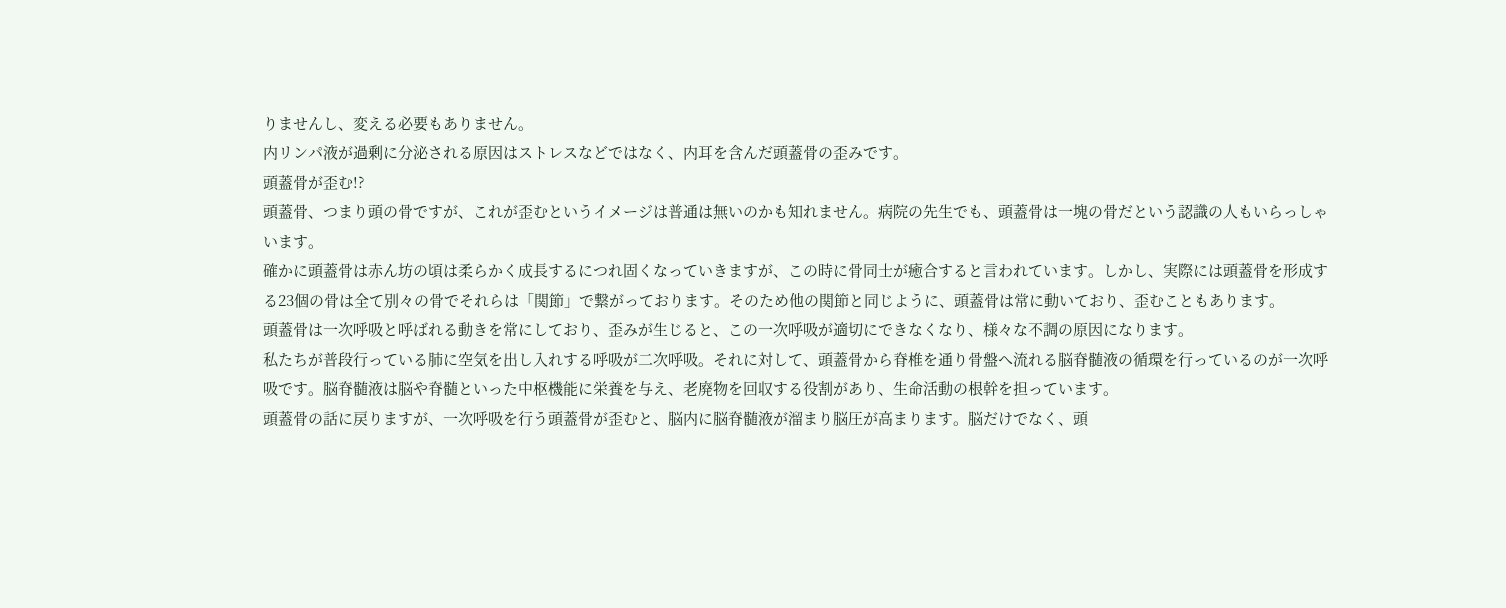りませんし、変える必要もありません。
内リンパ液が過剰に分泌される原因はストレスなどではなく、内耳を含んだ頭蓋骨の歪みです。
頭蓋骨が歪む!?
頭蓋骨、つまり頭の骨ですが、これが歪むというイメージは普通は無いのかも知れません。病院の先生でも、頭蓋骨は一塊の骨だという認識の人もいらっしゃいます。
確かに頭蓋骨は赤ん坊の頃は柔らかく成長するにつれ固くなっていきますが、この時に骨同士が癒合すると言われています。しかし、実際には頭蓋骨を形成する23個の骨は全て別々の骨でそれらは「関節」で繋がっております。そのため他の関節と同じように、頭蓋骨は常に動いており、歪むこともあります。
頭蓋骨は一次呼吸と呼ばれる動きを常にしており、歪みが生じると、この一次呼吸が適切にできなくなり、様々な不調の原因になります。
私たちが普段行っている肺に空気を出し入れする呼吸が二次呼吸。それに対して、頭蓋骨から脊椎を通り骨盤へ流れる脳脊髄液の循環を行っているのが一次呼吸です。脳脊髄液は脳や脊髄といった中枢機能に栄養を与え、老廃物を回収する役割があり、生命活動の根幹を担っています。
頭蓋骨の話に戻りますが、一次呼吸を行う頭蓋骨が歪むと、脳内に脳脊髄液が溜まり脳圧が高まります。脳だけでなく、頭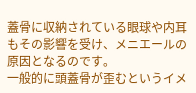蓋骨に収納されている眼球や内耳もその影響を受け、メニエールの原因となるのです。
一般的に頭蓋骨が歪むというイメ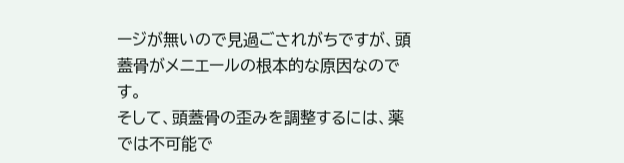ージが無いので見過ごされがちですが、頭蓋骨がメニエールの根本的な原因なのです。
そして、頭蓋骨の歪みを調整するには、薬では不可能で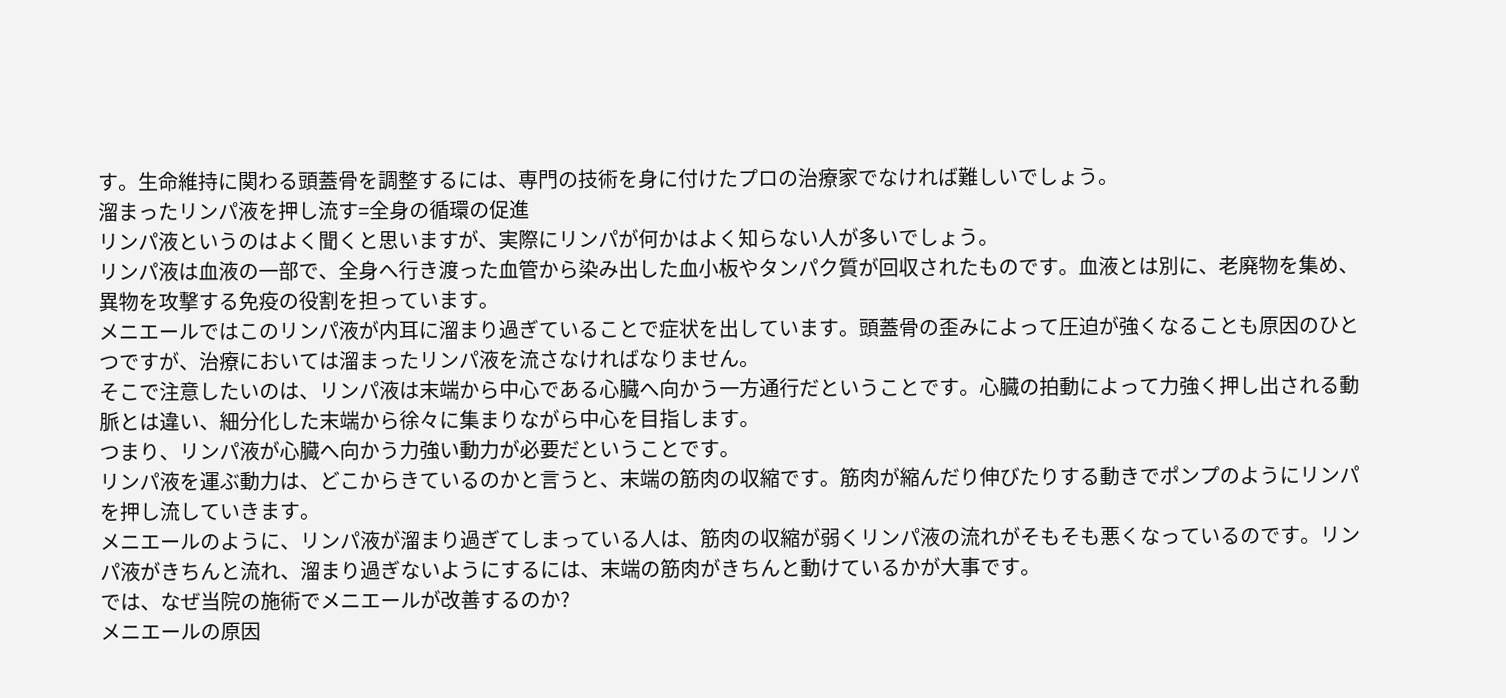す。生命維持に関わる頭蓋骨を調整するには、専門の技術を身に付けたプロの治療家でなければ難しいでしょう。
溜まったリンパ液を押し流す=全身の循環の促進
リンパ液というのはよく聞くと思いますが、実際にリンパが何かはよく知らない人が多いでしょう。
リンパ液は血液の一部で、全身へ行き渡った血管から染み出した血小板やタンパク質が回収されたものです。血液とは別に、老廃物を集め、異物を攻撃する免疫の役割を担っています。
メニエールではこのリンパ液が内耳に溜まり過ぎていることで症状を出しています。頭蓋骨の歪みによって圧迫が強くなることも原因のひとつですが、治療においては溜まったリンパ液を流さなければなりません。
そこで注意したいのは、リンパ液は末端から中心である心臓へ向かう一方通行だということです。心臓の拍動によって力強く押し出される動脈とは違い、細分化した末端から徐々に集まりながら中心を目指します。
つまり、リンパ液が心臓へ向かう力強い動力が必要だということです。
リンパ液を運ぶ動力は、どこからきているのかと言うと、末端の筋肉の収縮です。筋肉が縮んだり伸びたりする動きでポンプのようにリンパを押し流していきます。
メニエールのように、リンパ液が溜まり過ぎてしまっている人は、筋肉の収縮が弱くリンパ液の流れがそもそも悪くなっているのです。リンパ液がきちんと流れ、溜まり過ぎないようにするには、末端の筋肉がきちんと動けているかが大事です。
では、なぜ当院の施術でメニエールが改善するのか?
メニエールの原因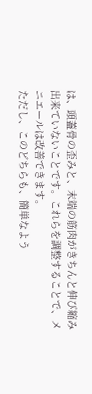は、頭蓋骨の歪みと、末端の筋肉がきちんと伸び縮み出来ていないことです。これらを調整することで、メニエールは改善できます。
ただし、このどちらも、簡単なよう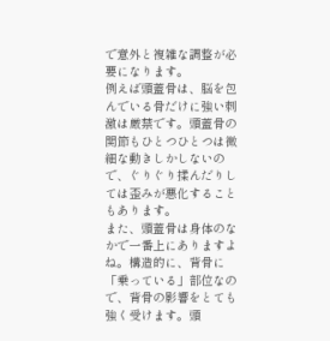で意外と複雑な調整が必要になります。
例えば頭蓋骨は、脳を包んでいる骨だけに強い刺激は厳禁です。頭蓋骨の関節もひとつひとつは微細な動きしかしないので、ぐりぐり揉んだりしては歪みが悪化することもあります。
また、頭蓋骨は身体のなかで一番上にありますよね。構造的に、背骨に「乗っている」部位なので、背骨の影響をとても強く受けます。頭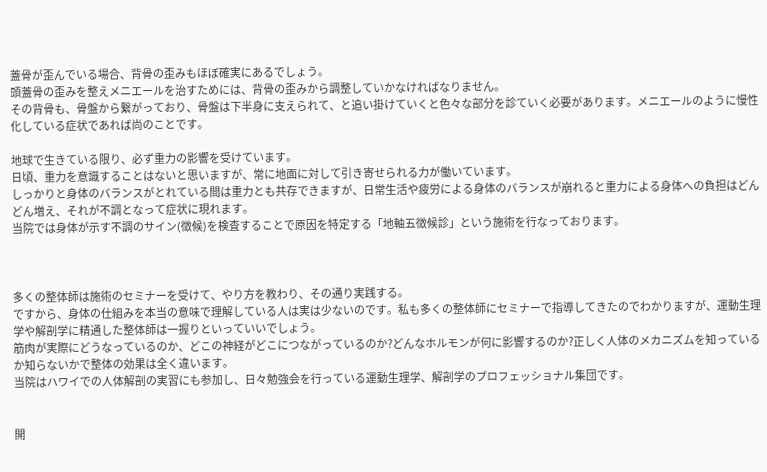蓋骨が歪んでいる場合、背骨の歪みもほぼ確実にあるでしょう。
頭蓋骨の歪みを整えメニエールを治すためには、背骨の歪みから調整していかなければなりません。
その背骨も、骨盤から繋がっており、骨盤は下半身に支えられて、と追い掛けていくと色々な部分を診ていく必要があります。メニエールのように慢性化している症状であれば尚のことです。

地球で生きている限り、必ず重力の影響を受けています。
日頃、重力を意識することはないと思いますが、常に地面に対して引き寄せられる力が働いています。
しっかりと身体のバランスがとれている間は重力とも共存できますが、日常生活や疲労による身体のバランスが崩れると重力による身体への負担はどんどん増え、それが不調となって症状に現れます。
当院では身体が示す不調のサイン(徴候)を検査することで原因を特定する「地軸五徴候診」という施術を行なっております。



多くの整体師は施術のセミナーを受けて、やり方を教わり、その通り実践する。
ですから、身体の仕組みを本当の意味で理解している人は実は少ないのです。私も多くの整体師にセミナーで指導してきたのでわかりますが、運動生理学や解剖学に精通した整体師は一握りといっていいでしょう。
筋肉が実際にどうなっているのか、どこの神経がどこにつながっているのか?どんなホルモンが何に影響するのか?正しく人体のメカニズムを知っているか知らないかで整体の効果は全く違います。
当院はハワイでの人体解剖の実習にも参加し、日々勉強会を行っている運動生理学、解剖学のプロフェッショナル集団です。


開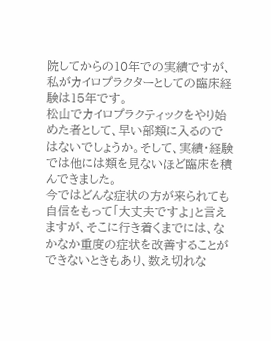院してからの10年での実績ですが、私がカイロプラクターとしての臨床経験は15年です。
松山でカイロプラクティックをやり始めた者として、早い部類に入るのではないでしょうか。そして、実績・経験では他には類を見ないほど臨床を積んできました。
今ではどんな症状の方が来られても自信をもって「大丈夫ですよ」と言えますが、そこに行き着くまでには、なかなか重度の症状を改善することができないときもあり、数え切れな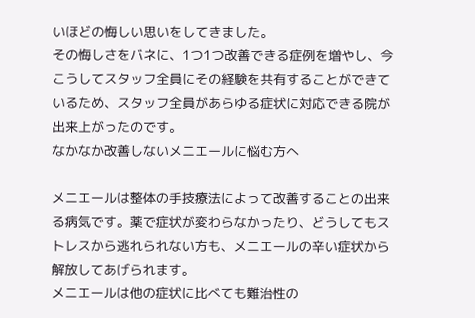いほどの悔しい思いをしてきました。
その悔しさをバネに、1つ1つ改善できる症例を増やし、今こうしてスタッフ全員にその経験を共有することができているため、スタッフ全員があらゆる症状に対応できる院が出来上がったのです。
なかなか改善しないメニエールに悩む方へ

メニエールは整体の手技療法によって改善することの出来る病気です。薬で症状が変わらなかったり、どうしてもストレスから逃れられない方も、メニエールの辛い症状から解放してあげられます。
メニエールは他の症状に比べても難治性の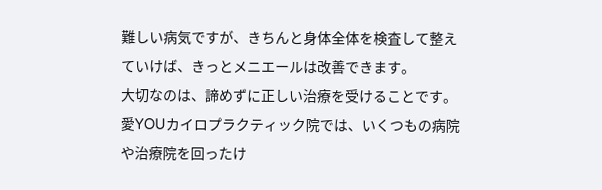難しい病気ですが、きちんと身体全体を検査して整えていけば、きっとメニエールは改善できます。
大切なのは、諦めずに正しい治療を受けることです。
愛YOUカイロプラクティック院では、いくつもの病院や治療院を回ったけ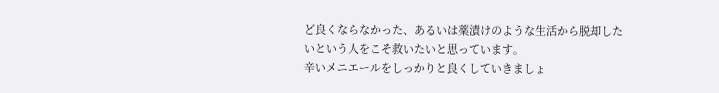ど良くならなかった、あるいは薬漬けのような生活から脱却したいという人をこそ救いたいと思っています。
辛いメニエールをしっかりと良くしていきましょ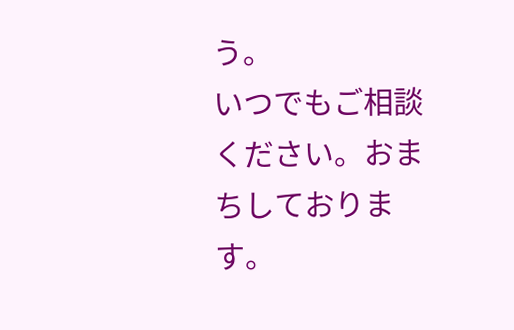う。
いつでもご相談ください。おまちしております。